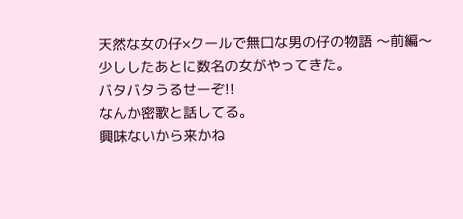天然な女の仔×クールで無口な男の仔の物語 〜前編〜
少ししたあとに数名の女がやってきた。
バタバタうるせーぞ!!
なんか密歌と話してる。
興味ないから来かね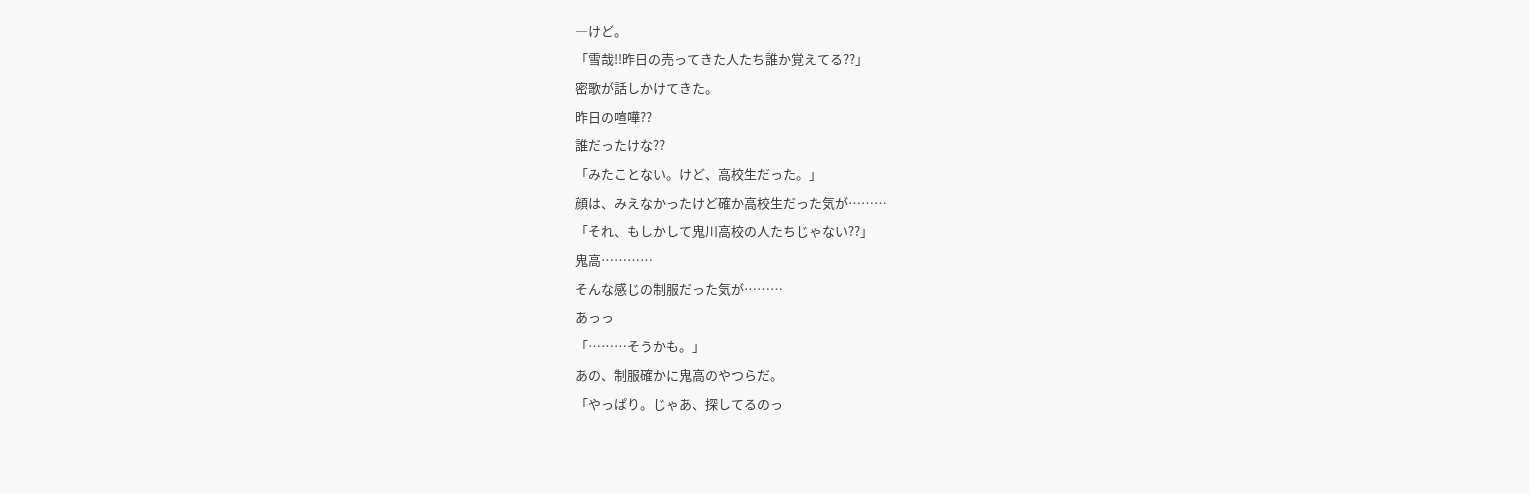―けど。
「雪哉!!昨日の売ってきた人たち誰か覚えてる??」
密歌が話しかけてきた。
昨日の喧嘩??
誰だったけな??
「みたことない。けど、高校生だった。」
顔は、みえなかったけど確か高校生だった気が………
「それ、もしかして鬼川高校の人たちじゃない??」
鬼高…………
そんな感じの制服だった気が………
あっっ
「………そうかも。」
あの、制服確かに鬼高のやつらだ。
「やっぱり。じゃあ、探してるのっ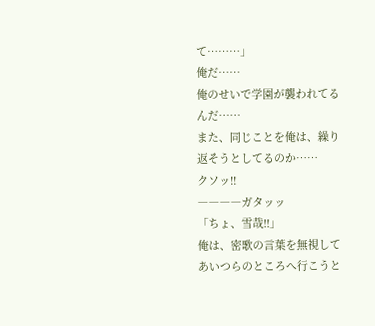て………」
俺だ……
俺のせいで学園が襲われてるんだ……
また、同じことを俺は、繰り返そうとしてるのか……
クソッ!!
――――ガタッッ
「ちょ、雪哉!!」
俺は、密歌の言葉を無視してあいつらのところへ行こうと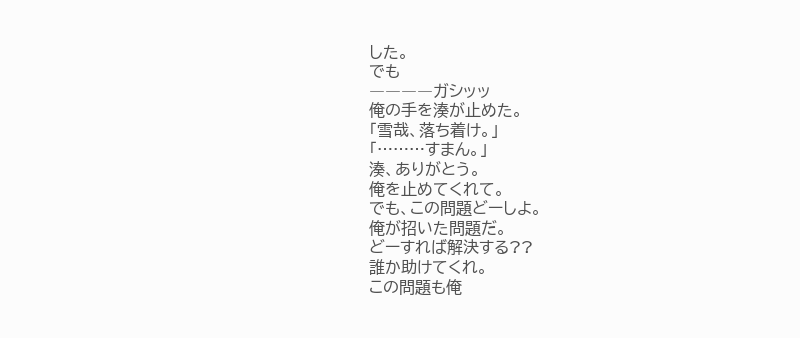した。
でも
――――ガシッッ
俺の手を湊が止めた。
「雪哉、落ち着け。」
「………すまん。」
湊、ありがとう。
俺を止めてくれて。
でも、この問題どーしよ。
俺が招いた問題だ。
どーすれば解決する??
誰か助けてくれ。
この問題も俺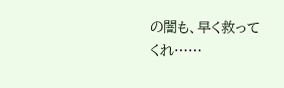の闇も、早く救ってくれ……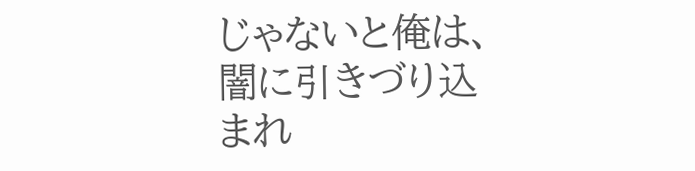じゃないと俺は、闇に引きづり込まれ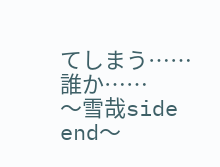てしまう……
誰か……
〜雪哉side end〜